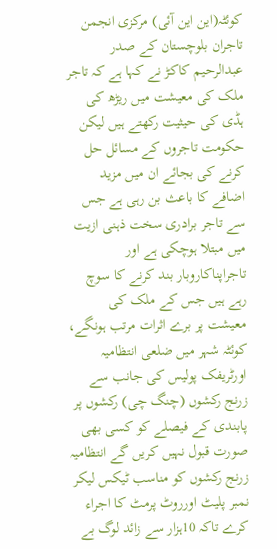کوئٹہ(این این آئی) مرکزی انجمن تاجران بلوچستان کے صدر عبدالرحیم کاکڑ نے کہا ہے کہ تاجر ملک کی معیشت میں ریڑھ کی ہڈی کی حیثیت رکھتے ہیں لیکن حکومت تاجروں کے مسائل حل کرنے کی بجائے ان میں مزید اضافے کا باعث بن رہی ہے جس سے تاجر برادری سخت ذہنی ازیت میں مبتلا ہوچکی ہے اور تاجراپناکاروبار بند کرنے کا سوچ رہے ہیں جس کے ملک کی معیشت پر برے اثرات مرتب ہونگے، کوئٹہ شہر میں ضلعی انتظامیہ اورٹریفک پولیس کی جانب سے زرنج رکشوں (چنگ چی) رکشوں پر پابندی کے فیصلے کو کسی بھی صورت قبول نہیں کریں گے انتظامیہ زرنج رکشوں کو مناسب ٹیکس لیکر نمبر پلیٹ اورروٹ پرمٹ کا اجراء کرے تاکہ 10ہزار سے زائد لوگ بے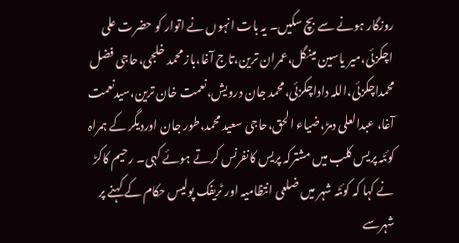روزگار ہونے سے بچ سکیں۔ یہ بات انہوں نے اتوار کو حضرت علی اچکزئی،میر یاسین مینگل،عمران ترین،تاج آغا،باز محمد خلجی،حاجی فضل محمداچکزئی،اللہ داداچکزئی،محمد جان درویش،نعمت خان ترین،سیدنعمت آغا، عبدالعلی دمڑ،ضیاء الحق،حاجی سعید محمد،طور جان اوردیگر کے ہمراہ کوئٹہ پریس کلب میں مشترکہ پریس کانفرنس کرتے ہوئے کہی۔ رحیم کاکڑ نے کہا کہ کوئٹہ شہر میں ضلعی انتظامیہ اور ٹریفک پولیس حکام کے کہنے پر شہرسے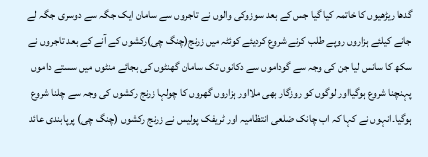گدھا ریڑھیوں کا خاتمہ کیا گیا جس کے بعد سوزوکی والوں نے تاجروں سے سامان ایک جگہ سے دوسری جگہ لے جانے کیلئے ہزاروں روپے طلب کرنے شروع کردیئے کوئٹہ میں زرنج(چنگ چی)رکشوں کے آنے کے بعد تاجروں نے سکھ کا سانس لیا جن کی وجہ سے گوداموں سے دکانوں تک سامان گھنٹوں کی بجائے منٹوں میں سستے داموں پہنچنا شروع ہوگیااور لوگوں کو روزگار بھی ملااور ہزاروں گھروں کا چولہا زرنج رکشوں کی وجہ سے چلنا شروع ہوگیا۔انہوں نے کہا کہ اب چانک ضلعی انتظامیہ اور ٹریفک پولیس نے زرنج رکشوں (چنگ چی) پرپابندی عائد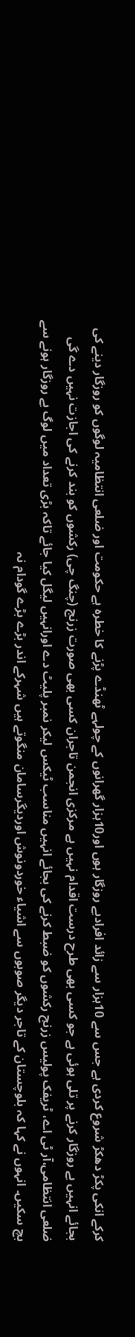کرکے انکی پکڑ دھکڑ شروع کردی ہے جس سے 10ہزار سے زائد افرادبے روزگار ہوں اور10ہزار گھرانوں کے چولہے ٹھنڈے پڑنے کا خطرہ ہے حکومت اور ضلعی انتظامیہ لوگوں کو روزگار دینے کی بجائے انہیں بے روزگار کرنے پر تلی ہوئی ہے جو کسی بھی طرح درست اقدام نہیں ہے مرکزی انجمن تاجران کسی بھی صورت زرنج (چنگ چی) رکشوں کو بند کرنے کی اجازت نہیں دے گی ضلعی انتظامی،آر ٹی اے، ٹریفک پولیس زرنج رکشوں کو ضبط کرنے کی بجائے انہیں مناسب ٹیکس لیکر نمبر پلیٹ دے اورانہیں لیگل کیا جائے تاکہ بڑی تعداد میں لوگ بے روزگار ہونے سے بچ سکیں۔ انہوں نے کہا کہ بلوچستان کے تاجر دیگر صوبوں سے اشیاء خوردونوش اوردیگرسامان منگوتے ہیں شہرکے اندر بڑے بڑے گودام نہ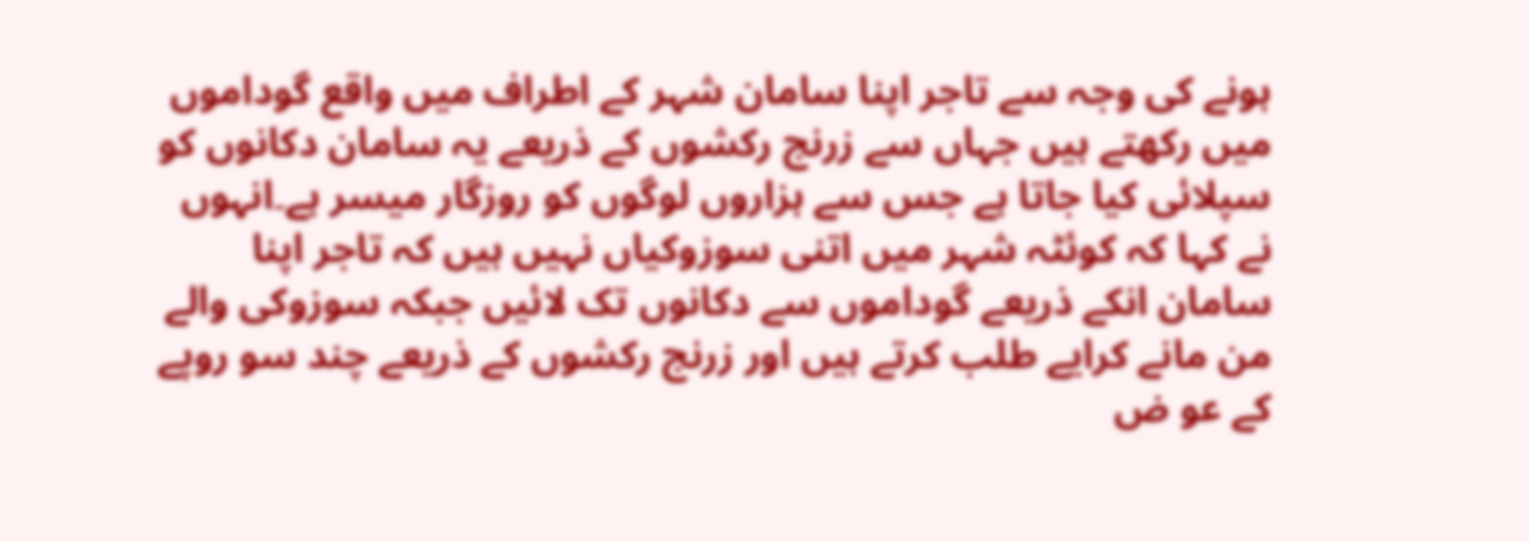ہونے کی وجہ سے تاجر اپنا سامان شہر کے اطراف میں واقع گوداموں میں رکھتے ہیں جہاں سے زرنج رکشوں کے ذریعے یہ سامان دکانوں کو سپلائی کیا جاتا ہے جس سے ہزاروں لوگوں کو روزگار میسر ہے۔انہوں نے کہا کہ کوئٹہ شہر میں اتنی سوزوکیاں نہیں ہیں کہ تاجر اپنا سامان انکے ذریعے گوداموں سے دکانوں تک لائیں جبکہ سوزوکی والے من مانے کرایے طلب کرتے ہیں اور زرنج رکشوں کے ذریعے چند سو روپے کے عو ض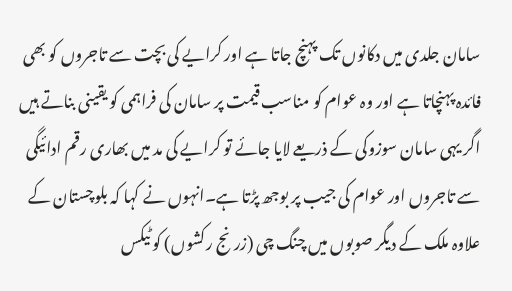سامان جلدی میں دکانوں تک پہنچ جاتا ہے اور کرایے کی بچت سے تاجروں کو بھی فائدہ پہنچاتا ہے اور وہ عوام کو مناسب قیمت پر سامان کی فراہمی کو یقینی بناتے ہیں اگر یہی سامان سوزوکی کے ذریعے لایا جائے تو کرایے کی مد میں بھاری رقم ادائیگی سے تاجروں اور عوام کی جیب پر بوجھ پڑتا ہے۔انہوں نے کہا کہ بلوچستان کے علاوہ ملک کے دیگر صوبوں میں چنگ چی (زرنج رکشوں) کو ٹیکس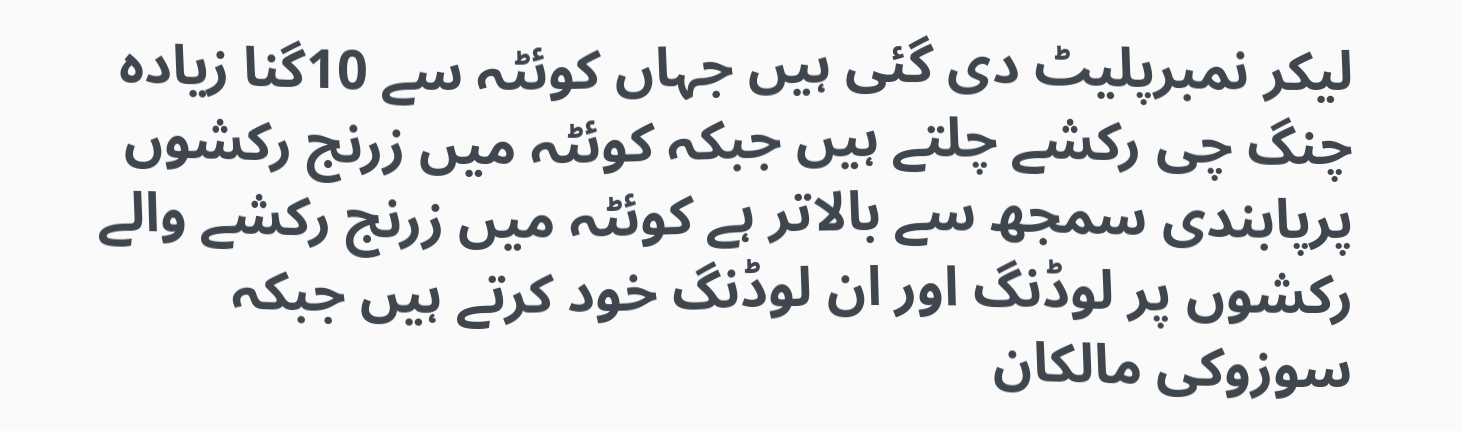لیکر نمبرپلیٹ دی گئی ہیں جہاں کوئٹہ سے 10گنا زیادہ چنگ چی رکشے چلتے ہیں جبکہ کوئٹہ میں زرنج رکشوں پرپابندی سمجھ سے بالاتر ہے کوئٹہ میں زرنج رکشے والے رکشوں پر لوڈنگ اور ان لوڈنگ خود کرتے ہیں جبکہ سوزوکی مالکان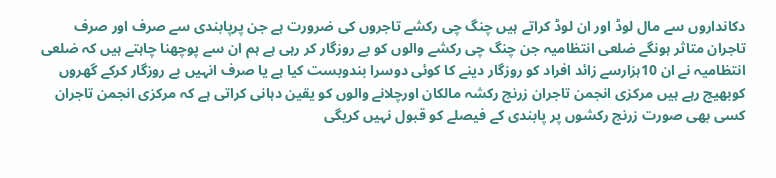دکانداروں سے مال لوڈ اور ان لوڈ کراتے ہیں چنگ چی رکشے تاجروں کی ضرورت ہے جن پرپابندی سے صرف اور صرف تاجران متاثر ہونگے ضلعی انتظامیہ جن چنگ چی رکشے والوں کو بے روزگار کر رہی ہے ہم ان سے پوچھنا چاہتے ہیں کہ ضلعی انتظامیہ نے ان 10ہزارسے زائد افراد کو روزگار دینے کا کوئی دوسرا بندوبست کیا ہے یا صرف انہیں بے روزگار کرکے گھروں کوبھیج رہے ہیں مرکزی انجمن تاجران زرنج رکشہ مالکان اورچلانے والوں کو یقین دہانی کراتی ہے کہ مرکزی انجمن تاجران کسی بھی صورت زرنج رکشوں پر پابندی کے فیصلے کو قبول نہیں کریگی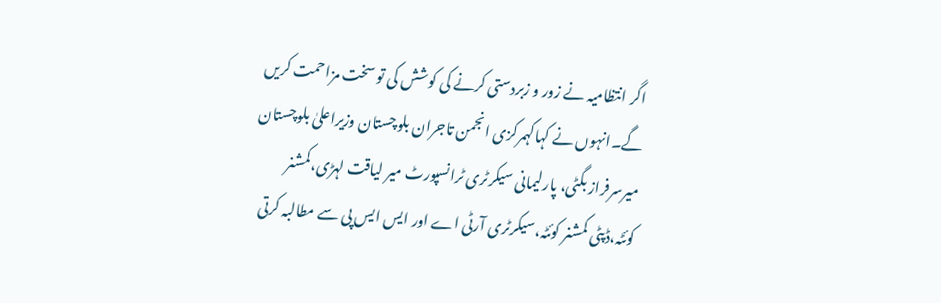اگر انتظامیہ نے زور و زبردستی کرنے کی کوشش کی تو سخت مزاحمت کریں گے۔انہوں نے کہاکہمرکزی انجمن تاجران بلوچستان وزیراعلیٰ بلوچستان میرسرفراز بگٹی، پارلیمانی سیکرٹری ٹرانسپورٹ میر لیاقت لہڑی،کمشنر کوئٹہ،ڈپٹی کمشنر کوئٹہ،سیکرٹری آرٹی اے اور ایس ایس پی سے مطالبہ کرتی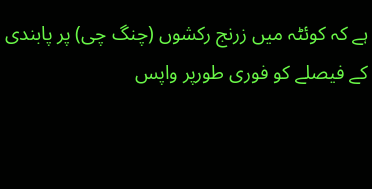ہے کہ کوئٹہ میں زرنج رکشوں (چنگ چی) پر پابندی کے فیصلے کو فوری طورپر واپس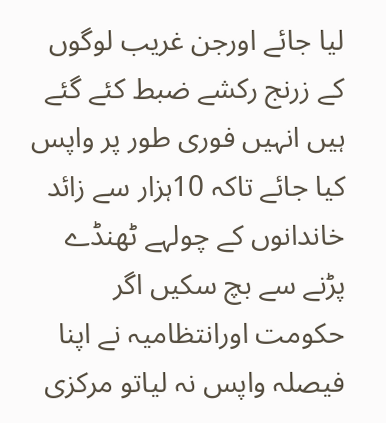لیا جائے اورجن غریب لوگوں کے زرنج رکشے ضبط کئے گئے ہیں انہیں فوری طور پر واپس کیا جائے تاکہ 10ہزار سے زائد خاندانوں کے چولہے ٹھنڈے پڑنے سے بچ سکیں اگر حکومت اورانتظامیہ نے اپنا فیصلہ واپس نہ لیاتو مرکزی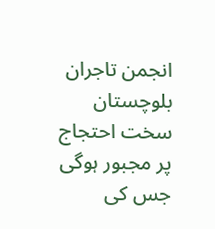انجمن تاجران بلوچستان سخت احتجاج پر مجبور ہوگی جس کی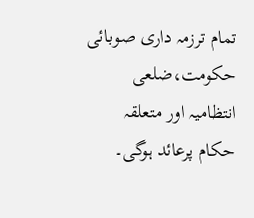تمام ترزمہ داری صوبائی حکومت،ضلعی انتظامیہ اور متعلقہ حکام پرعائد ہوگی۔